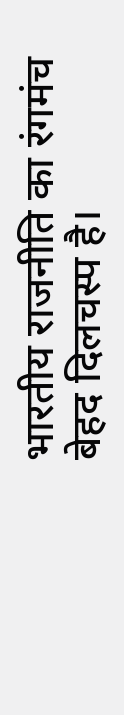भारतीय राजनीति का रंगमंच बेहद दिलचस्प है।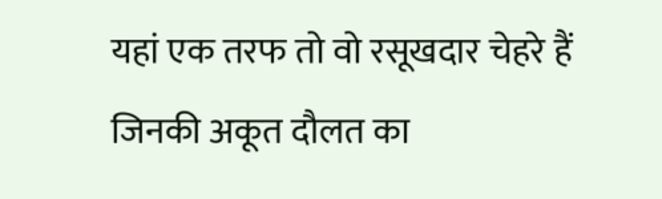यहां एक तरफ तो वो रसूखदार चेहरे हैं जिनकी अकूत दौलत का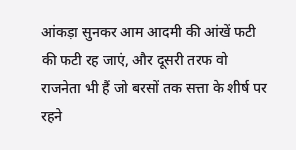आंकड़ा सुनकर आम आदमी की आंखें फटी की फटी रह जाएं, और दूसरी तरफ वो राजनेता भी हैं जो बरसों तक सत्ता के शीर्ष पर रहने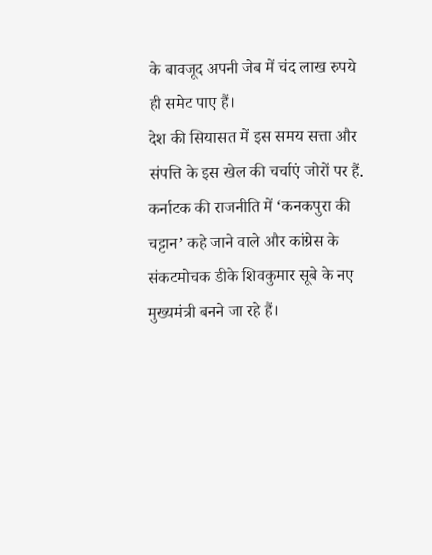के बावजूद अपनी जेब में चंद लाख रुपये ही समेट पाए हैं।
देश की सियासत में इस समय सत्ता और संपत्ति के इस खेल की चर्चाएं जोरों पर हैं. कर्नाटक की राजनीति में ‘कनकपुरा की चट्टान’ कहे जाने वाले और कांग्रेस के संकटमोचक डीके शिवकुमार सूबे के नए मुख्यमंत्री बनने जा रहे हैं।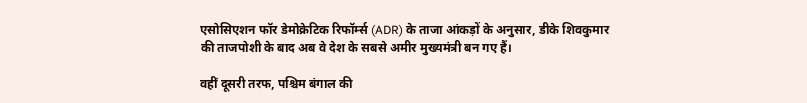एसोसिएशन फॉर डेमोक्रेटिक रिफॉर्म्स (ADR) के ताजा आंकड़ों के अनुसार, डीके शिवकुमार की ताजपोशी के बाद अब वे देश के सबसे अमीर मुख्यमंत्री बन गए हैं।

वहीं दूसरी तरफ, पश्चिम बंगाल की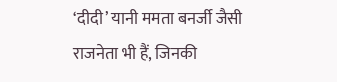‘दीदी’ यानी ममता बनर्जी जैसी राजनेता भी हैं, जिनकी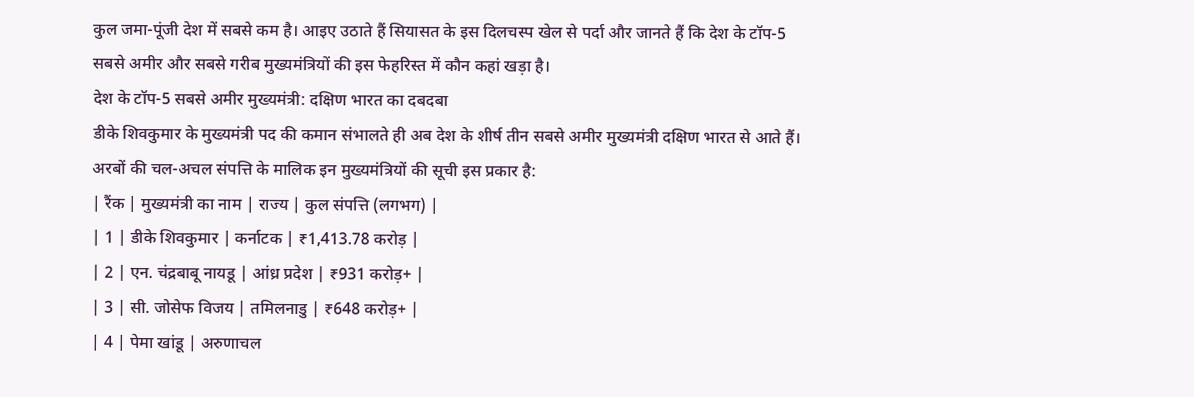कुल जमा-पूंजी देश में सबसे कम है। आइए उठाते हैं सियासत के इस दिलचस्प खेल से पर्दा और जानते हैं कि देश के टॉप-5 सबसे अमीर और सबसे गरीब मुख्यमंत्रियों की इस फेहरिस्त में कौन कहां खड़ा है।
देश के टॉप-5 सबसे अमीर मुख्यमंत्री: दक्षिण भारत का दबदबा
डीके शिवकुमार के मुख्यमंत्री पद की कमान संभालते ही अब देश के शीर्ष तीन सबसे अमीर मुख्यमंत्री दक्षिण भारत से आते हैं। अरबों की चल-अचल संपत्ति के मालिक इन मुख्यमंत्रियों की सूची इस प्रकार है:
| रैंक | मुख्यमंत्री का नाम | राज्य | कुल संपत्ति (लगभग) |
| 1 | डीके शिवकुमार | कर्नाटक | ₹1,413.78 करोड़ |
| 2 | एन. चंद्रबाबू नायडू | आंध्र प्रदेश | ₹931 करोड़+ |
| 3 | सी. जोसेफ विजय | तमिलनाडु | ₹648 करोड़+ |
| 4 | पेमा खांडू | अरुणाचल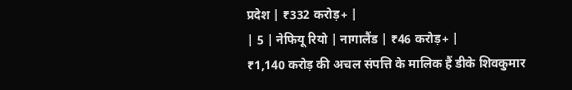प्रदेश | ₹332 करोड़+ |
| 5 | नेफियू रियो | नागालैंड | ₹46 करोड़+ |
₹1,140 करोड़ की अचल संपत्ति के मालिक हैं डीके शिवकुमार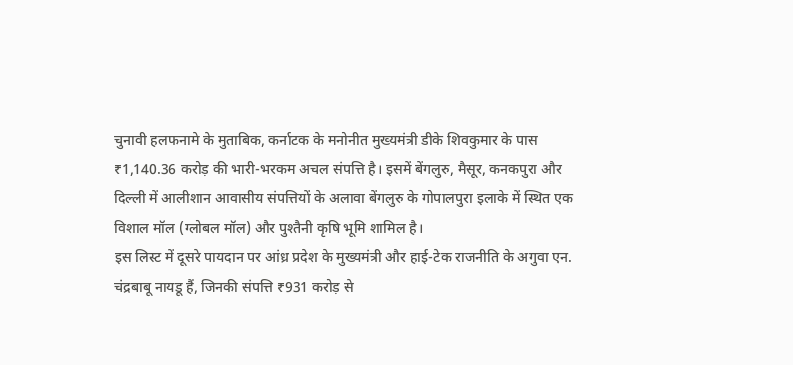चुनावी हलफनामे के मुताबिक, कर्नाटक के मनोनीत मुख्यमंत्री डीके शिवकुमार के पास ₹1,140.36 करोड़ की भारी-भरकम अचल संपत्ति है। इसमें बेंगलुरु, मैसूर, कनकपुरा और दिल्ली में आलीशान आवासीय संपत्तियों के अलावा बेंगलुरु के गोपालपुरा इलाके में स्थित एक विशाल मॉल (ग्लोबल मॉल) और पुश्तैनी कृषि भूमि शामिल है।
इस लिस्ट में दूसरे पायदान पर आंध्र प्रदेश के मुख्यमंत्री और हाई-टेक राजनीति के अगुवा एन. चंद्रबाबू नायडू हैं, जिनकी संपत्ति ₹931 करोड़ से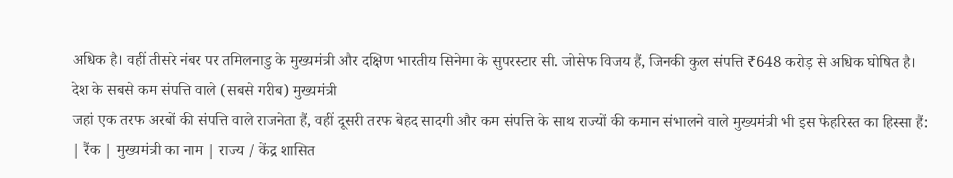अधिक है। वहीं तीसरे नंबर पर तमिलनाडु के मुख्यमंत्री और दक्षिण भारतीय सिनेमा के सुपरस्टार सी. जोसेफ विजय हैं, जिनकी कुल संपत्ति ₹648 करोड़ से अधिक घोषित है।
देश के सबसे कम संपत्ति वाले (सबसे गरीब) मुख्यमंत्री
जहां एक तरफ अरबों की संपत्ति वाले राजनेता हैं, वहीं दूसरी तरफ बेहद सादगी और कम संपत्ति के साथ राज्यों की कमान संभालने वाले मुख्यमंत्री भी इस फेहरिस्त का हिस्सा हैं:
| रैंक | मुख्यमंत्री का नाम | राज्य / केंद्र शासित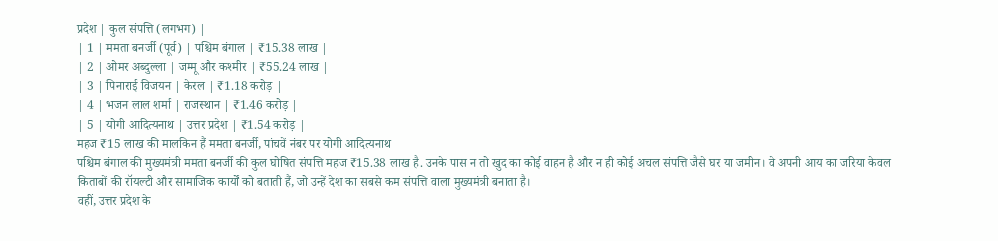प्रदेश | कुल संपत्ति (लगभग) |
| 1 | ममता बनर्जी (पूर्व) | पश्चिम बंगाल | ₹15.38 लाख |
| 2 | ओमर अब्दुल्ला | जम्मू और कश्मीर | ₹55.24 लाख |
| 3 | पिनाराई विजयन | केरल | ₹1.18 करोड़ |
| 4 | भजन लाल शर्मा | राजस्थान | ₹1.46 करोड़ |
| 5 | योगी आदित्यनाथ | उत्तर प्रदेश | ₹1.54 करोड़ |
महज ₹15 लाख की मालकिन हैं ममता बनर्जी, पांचवें नंबर पर योगी आदित्यनाथ
पश्चिम बंगाल की मुख्यमंत्री ममता बनर्जी की कुल घोषित संपत्ति महज ₹15.38 लाख है. उनके पास न तो खुद का कोई वाहन है और न ही कोई अचल संपत्ति जैसे घर या जमीन। वे अपनी आय का जरिया केवल किताबों की रॉयल्टी और सामाजिक कार्यों को बताती हैं, जो उन्हें देश का सबसे कम संपत्ति वाला मुख्यमंत्री बनाता है।
वहीं, उत्तर प्रदेश के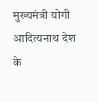मुख्यमंत्री योगी आदित्यनाथ देश के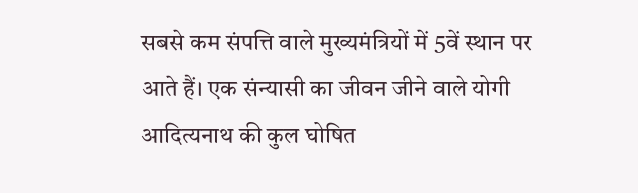सबसे कम संपत्ति वाले मुख्यमंत्रियों में 5वें स्थान पर आते हैं। एक संन्यासी का जीवन जीने वाले योगी आदित्यनाथ की कुल घोषित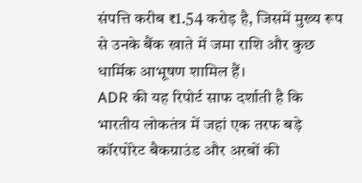संपत्ति करीब ₹1.54 करोड़ है, जिसमें मुख्य रूप से उनके बैंक खाते में जमा राशि और कुछ धार्मिक आभूषण शामिल हैं।
ADR की यह रिपोर्ट साफ दर्शाती है कि भारतीय लोकतंत्र में जहां एक तरफ बड़े कॉरपोरेट बैकग्राउंड और अरबों की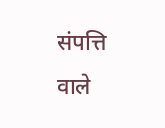संपत्ति वाले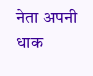नेता अपनी धाक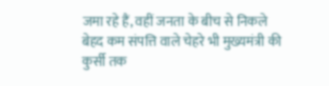जमा रहे हैं, वहीं जनता के बीच से निकले बेहद कम संपत्ति वाले चेहरे भी मुख्यमंत्री की कुर्सी तक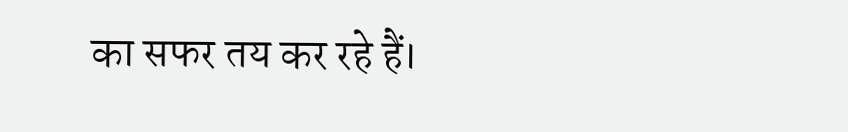का सफर तय कर रहे हैं।